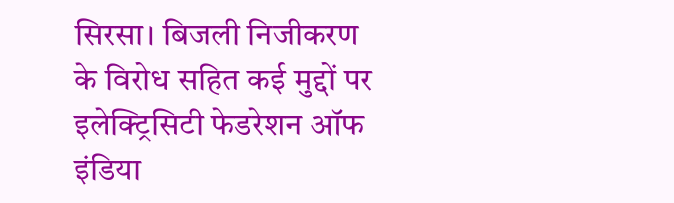सिरसा। बिजली निजीकरण के विरोध सहित कई मुद्दों पर इलेक्ट्रिसिटी फेडरेशन ऑफ इंडिया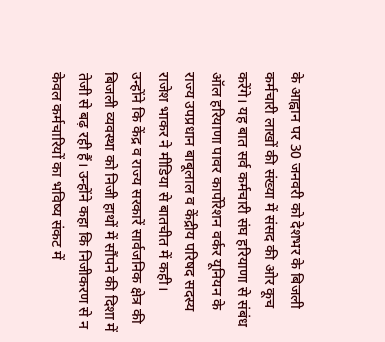के आह्वान पर 30 जनवरी को देशभर के बिजली कर्मचारी लाखों की संख्या में संसद की ओर कूच करेंगे। यह बात सर्व कर्मचारी संघ हरियाणा से संबंध ऑल हरियाणा पावर कार्पोरेशन वर्कर यूनियन के राज्य उपप्रधान बाबूलाल व केंद्रीय परिषद सदस्य राजेश भाकर ने मीडिया से बातचीत में कही।
उन्होंने कि केंद्र व राज्य सरकारें सार्वजनिक क्षेत्र की बिजली व्यवस्था को निजी हाथों में सौंपने की दिशा में तेजी से बढ़ रही हैं। उन्होंने कहा कि निजीकरण से न केवल कर्मचारियों का भविष्य संकट में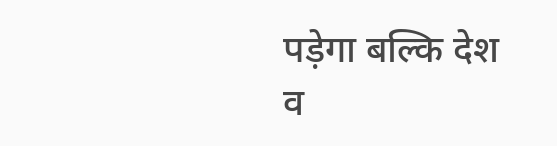पड़ेगा बल्कि देश व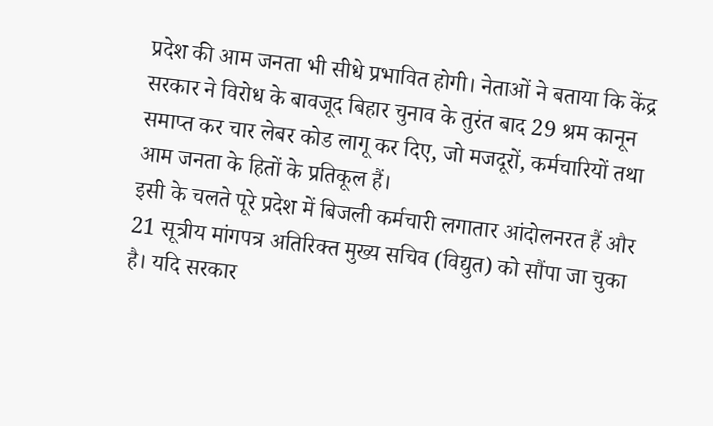प्रदेश की आम जनता भी सीधे प्रभावित होगी। नेताओं ने बताया कि केंद्र सरकार ने विरोध के बावजूद बिहार चुनाव के तुरंत बाद 29 श्रम कानून समाप्त कर चार लेबर कोड लागू कर दिए, जो मजदूरों, कर्मचारियों तथा आम जनता के हितों के प्रतिकूल हैं।
इसी के चलते पूरे प्रदेश में बिजली कर्मचारी लगातार आंदोलनरत हैं और 21 सूत्रीय मांगपत्र अतिरिक्त मुख्य सचिव (विद्युत) को सौंपा जा चुका है। यदि सरकार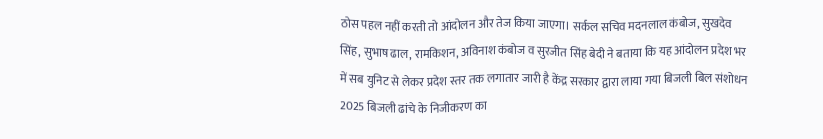ठोस पहल नहीं करती तो आंदोलन और तेज किया जाएगा। सर्कल सचिव मदनलाल कंबोज, सुखदेव सिंह, सुभाष ढाल, रामकिशन, अविनाश कंबोज व सुरजीत सिंह बेदी ने बताया कि यह आंदोलन प्रदेश भर में सब युनिट से लेकर प्रदेश स्तर तक लगातार जारी है केंद्र सरकार द्वारा लाया गया बिजली बिल संशोधन 2025 बिजली ढांचे के निजीकरण का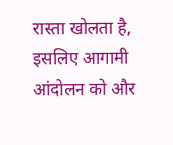रास्ता खोलता है, इसलिए आगामी आंदोलन को और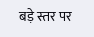बड़े स्तर पर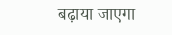बढ़ाया जाएगा